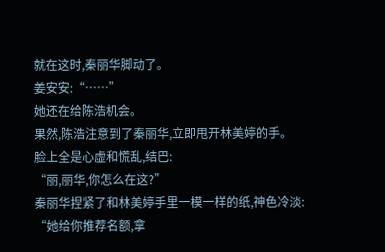就在这时,秦丽华脚动了。
姜安安:“……”
她还在给陈浩机会。
果然,陈浩注意到了秦丽华,立即甩开林美婷的手。
脸上全是心虚和慌乱,结巴:
“丽,丽华,你怎么在这?”
秦丽华捏紧了和林美婷手里一模一样的纸,神色冷淡:
“她给你推荐名额,拿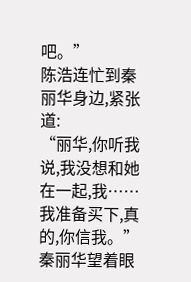吧。”
陈浩连忙到秦丽华身边,紧张道:
“丽华,你听我说,我没想和她在一起,我……我准备买下,真的,你信我。”
秦丽华望着眼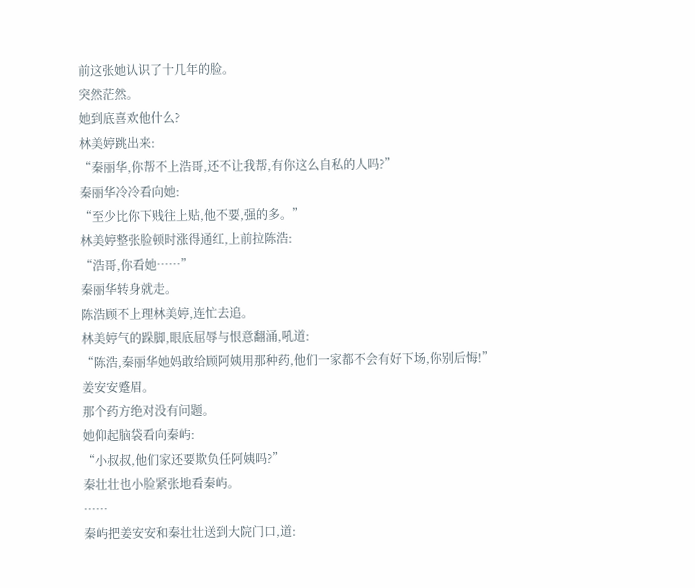前这张她认识了十几年的脸。
突然茫然。
她到底喜欢他什么?
林美婷跳出来:
“秦丽华,你帮不上浩哥,还不让我帮,有你这么自私的人吗?”
秦丽华冷冷看向她:
“至少比你下贱往上贴,他不要,强的多。”
林美婷整张脸顿时涨得通红,上前拉陈浩:
“浩哥,你看她……”
秦丽华转身就走。
陈浩顾不上理林美婷,连忙去追。
林美婷气的跺脚,眼底屈辱与恨意翻涌,吼道:
“陈浩,秦丽华她妈敢给顾阿姨用那种药,他们一家都不会有好下场,你别后悔!”
姜安安蹙眉。
那个药方绝对没有问题。
她仰起脑袋看向秦屿:
“小叔叔,他们家还要欺负任阿姨吗?”
秦壮壮也小脸紧张地看秦屿。
……
秦屿把姜安安和秦壮壮送到大院门口,道: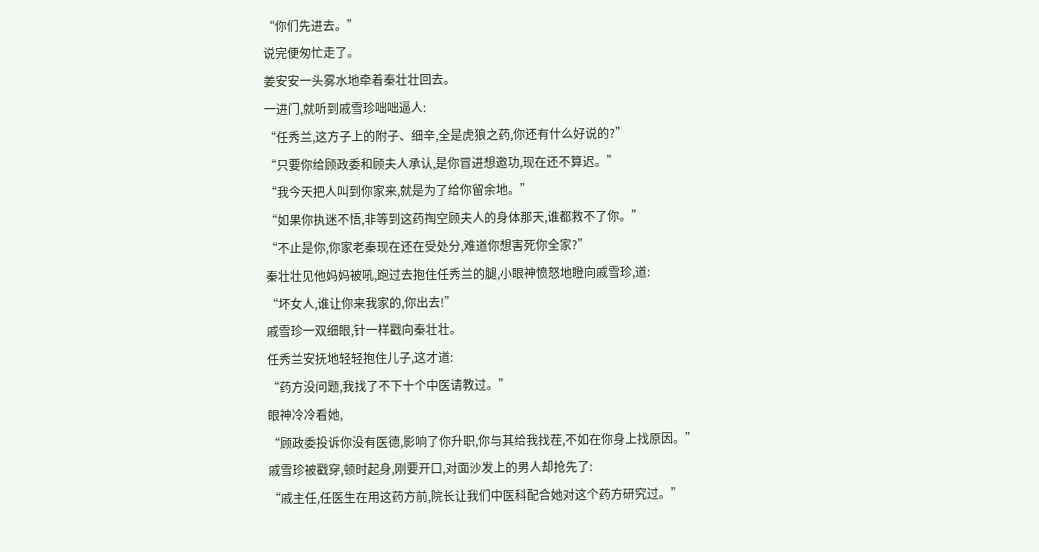“你们先进去。”
说完便匆忙走了。
姜安安一头雾水地牵着秦壮壮回去。
一进门,就听到戚雪珍咄咄逼人:
“任秀兰,这方子上的附子、细辛,全是虎狼之药,你还有什么好说的?”
“只要你给顾政委和顾夫人承认,是你冒进想邀功,现在还不算迟。”
“我今天把人叫到你家来,就是为了给你留余地。”
“如果你执迷不悟,非等到这药掏空顾夫人的身体那天,谁都救不了你。”
“不止是你,你家老秦现在还在受处分,难道你想害死你全家?”
秦壮壮见他妈妈被吼,跑过去抱住任秀兰的腿,小眼神愤怒地瞪向戚雪珍,道:
“坏女人,谁让你来我家的,你出去!”
戚雪珍一双细眼,针一样戳向秦壮壮。
任秀兰安抚地轻轻抱住儿子,这才道:
“药方没问题,我找了不下十个中医请教过。”
眼神冷冷看她,
“顾政委投诉你没有医德,影响了你升职,你与其给我找茬,不如在你身上找原因。”
戚雪珍被戳穿,顿时起身,刚要开口,对面沙发上的男人却抢先了:
“戚主任,任医生在用这药方前,院长让我们中医科配合她对这个药方研究过。”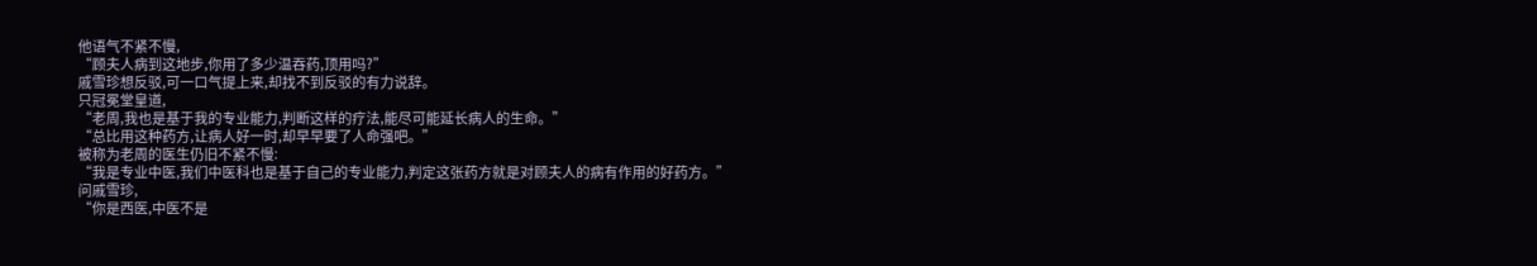他语气不紧不慢,
“顾夫人病到这地步,你用了多少温吞药,顶用吗?”
戚雪珍想反驳,可一口气提上来,却找不到反驳的有力说辞。
只冠冕堂皇道,
“老周,我也是基于我的专业能力,判断这样的疗法,能尽可能延长病人的生命。”
“总比用这种药方,让病人好一时,却早早要了人命强吧。”
被称为老周的医生仍旧不紧不慢:
“我是专业中医,我们中医科也是基于自己的专业能力,判定这张药方就是对顾夫人的病有作用的好药方。”
问戚雪珍,
“你是西医,中医不是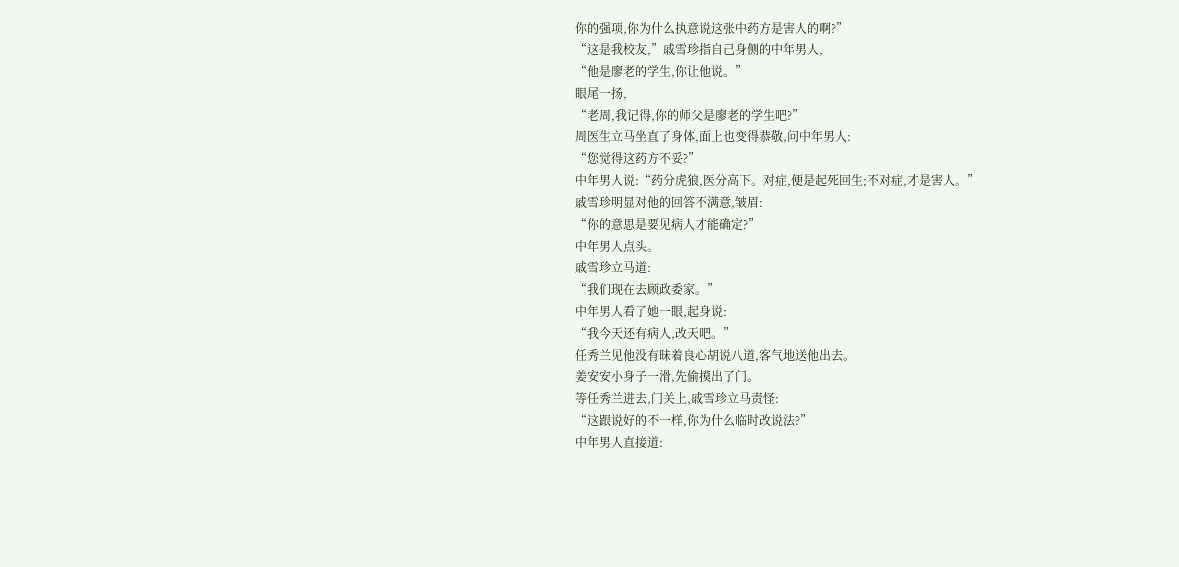你的强项,你为什么执意说这张中药方是害人的啊?”
“这是我校友,”戚雪珍指自己身侧的中年男人,
“他是廖老的学生,你让他说。”
眼尾一扬,
“老周,我记得,你的师父是廖老的学生吧?”
周医生立马坐直了身体,面上也变得恭敬,问中年男人:
“您觉得这药方不妥?”
中年男人说:“药分虎狼,医分高下。对症,便是起死回生;不对症,才是害人。”
戚雪珍明显对他的回答不满意,皱眉:
“你的意思是要见病人才能确定?”
中年男人点头。
戚雪珍立马道:
“我们现在去顾政委家。”
中年男人看了她一眼,起身说:
“我今天还有病人,改天吧。”
任秀兰见他没有昧着良心胡说八道,客气地送他出去。
姜安安小身子一滑,先偷摸出了门。
等任秀兰进去,门关上,戚雪珍立马责怪:
“这跟说好的不一样,你为什么临时改说法?”
中年男人直接道: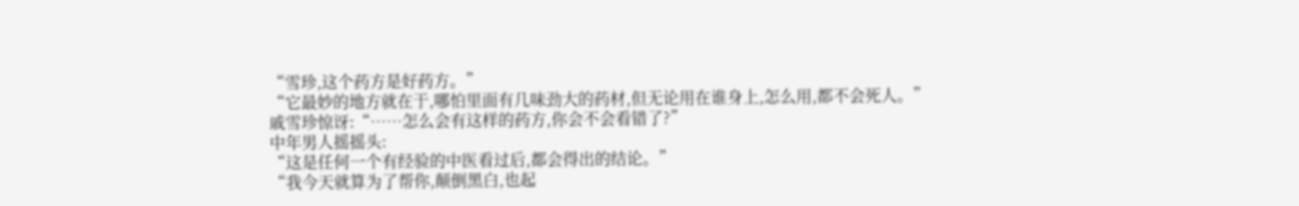“雪珍,这个药方是好药方。”
“它最妙的地方就在于,哪怕里面有几味劲大的药材,但无论用在谁身上,怎么用,都不会死人。”
戚雪珍惊讶:“……怎么会有这样的药方,你会不会看错了?”
中年男人摇摇头:
“这是任何一个有经验的中医看过后,都会得出的结论。”
“我今天就算为了帮你,颠倒黑白,也起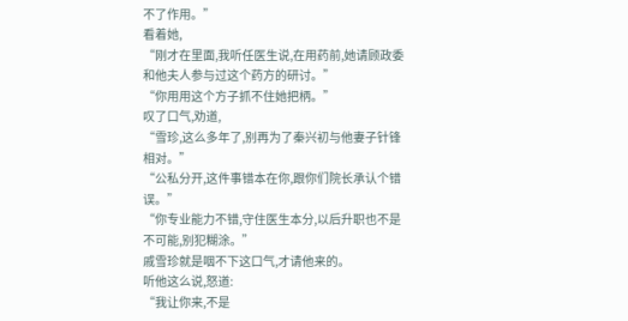不了作用。”
看着她,
“刚才在里面,我听任医生说,在用药前,她请顾政委和他夫人参与过这个药方的研讨。”
“你用用这个方子抓不住她把柄。”
叹了口气,劝道,
“雪珍,这么多年了,别再为了秦兴初与他妻子针锋相对。”
“公私分开,这件事错本在你,跟你们院长承认个错误。”
“你专业能力不错,守住医生本分,以后升职也不是不可能,别犯糊涂。”
戚雪珍就是咽不下这口气,才请他来的。
听他这么说,怒道:
“我让你来,不是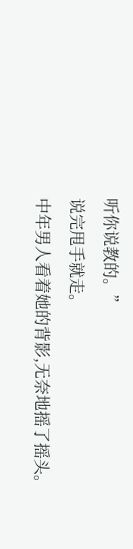听你说教的。”
说完甩手就走。
中年男人看着她的背影,无奈地摇了摇头。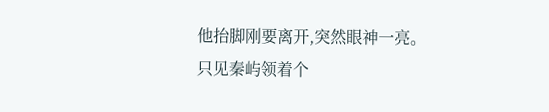他抬脚刚要离开,突然眼神一亮。
只见秦屿领着个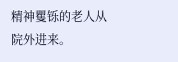精神矍铄的老人从院外进来。